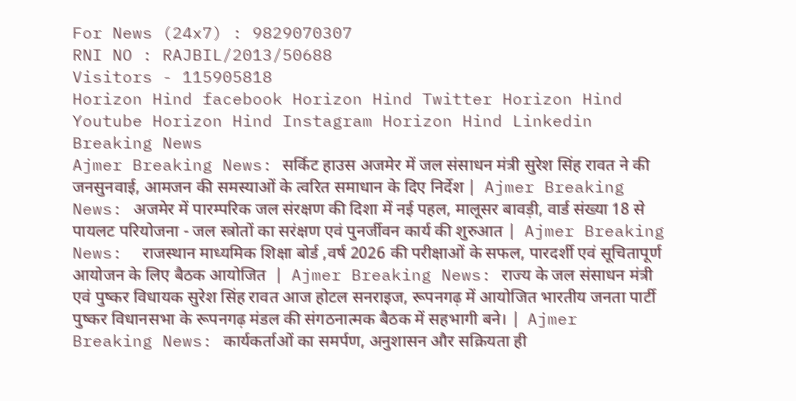For News (24x7) : 9829070307
RNI NO : RAJBIL/2013/50688
Visitors - 115905818
Horizon Hind facebook Horizon Hind Twitter Horizon Hind Youtube Horizon Hind Instagram Horizon Hind Linkedin
Breaking News
Ajmer Breaking News: सर्किट हाउस अजमेर में जल संसाधन मंत्री सुरेश सिंह रावत ने की जनसुनवाई, आमजन की समस्याओं के त्वरित समाधान के दिए निर्देश |  Ajmer Breaking News: अजमेर में पारम्परिक जल संरक्षण की दिशा में नई पहल, मालूसर बावड़ी, वार्ड संख्या 18 से पायलट परियोजना - जल स्त्रोतों का सरंक्षण एवं पुनर्जीवन कार्य की शुरुआत |  Ajmer Breaking News:  राजस्थान माध्यमिक शिक्षा बोर्ड ,वर्ष 2026 की परीक्षाओं के सफल, पारदर्शी एवं सूचितापूर्ण आयोजन के लिए बैठक आयोजित  |  Ajmer Breaking News: राज्य के जल संसाधन मंत्री एवं पुष्कर विधायक सुरेश सिंह रावत आज होटल सनराइज, रूपनगढ़ में आयोजित भारतीय जनता पार्टी पुष्कर विधानसभा के रूपनगढ़ मंडल की संगठनात्मक बैठक में सहभागी बने। |  Ajmer Breaking News: कार्यकर्ताओं का समर्पण, अनुशासन और सक्रियता ही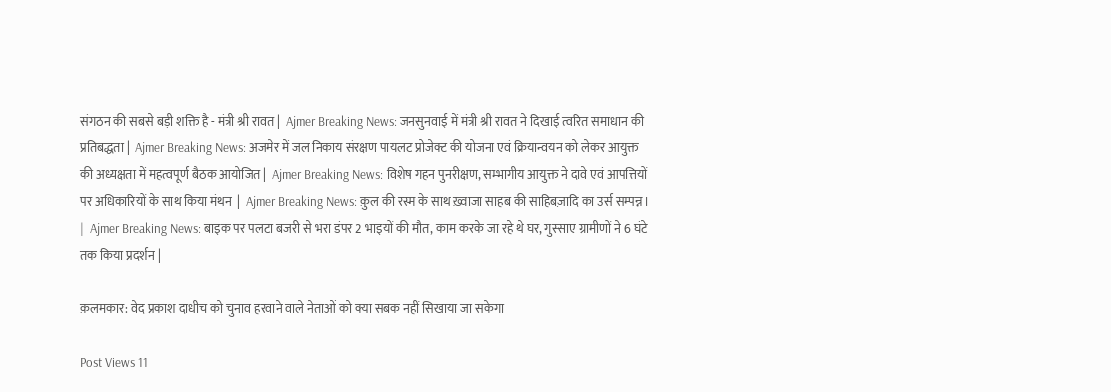संगठन की सबसे बड़ी शक्ति है - मंत्री श्री रावत |  Ajmer Breaking News: जनसुनवाई में मंत्री श्री रावत ने दिखाई त्वरित समाधान की प्रतिबद्धता |  Ajmer Breaking News: अजमेर में जल निकाय संरक्षण पायलट प्रोजेक्ट की योजना एवं क्रियान्वयन को लेकर आयुक्त की अध्यक्षता में महत्वपूर्ण बैठक आयोजित |  Ajmer Breaking News: विशेष गहन पुनरीक्षण, सम्भागीय आयुक्त ने दावे एवं आपत्तियों पर अधिकारियों के साथ किया मंथन  |  Ajmer Breaking News: क़ुल की रस्म के साथ ख़्वाजा साहब की साहिबज़ादि का उर्स सम्पन्न। |  Ajmer Breaking News: बाइक पर पलटा बजरी से भरा डंपर 2 भाइयों की मौत, काम करके जा रहे थे घर, गुस्साए ग्रामीणों ने 6 घंटे तक किया प्रदर्शन |

क़लमकार: वेद प्रकाश दाधीच को चुनाव हरवाने वाले नेताओं को क्या सबक नहीं सिखाया जा सकेगा

Post Views 11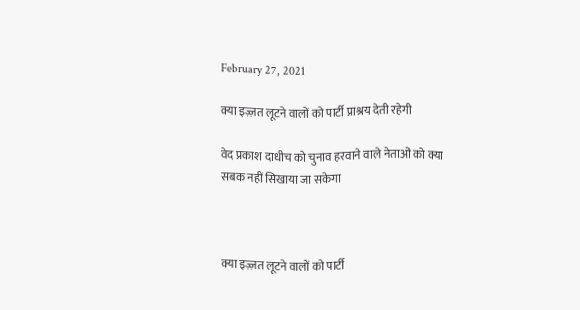February 27, 2021

क्या इज़्ज़त लूटने वालों को पार्टी प्राश्रय देती रहेगी

वेद प्रकाश दाधीच को चुनाव हरवाने वाले नेताओं को क्या सबक नहीं सिखाया जा सकेगा



क्या इज़्ज़त लूटने वालों को पार्टी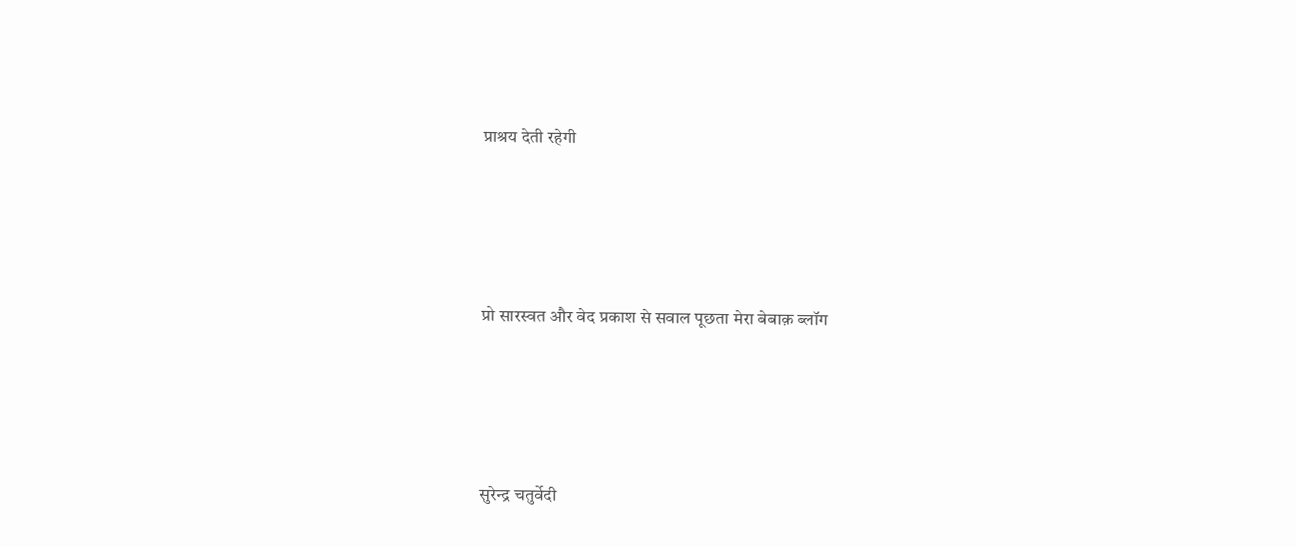प्राश्रय देती रहेगी




प्रो सारस्वत और वेद प्रकाश से सवाल पूछता मेरा बेबाक़ ब्लॉग




सुरेन्द्र चतुर्वेदी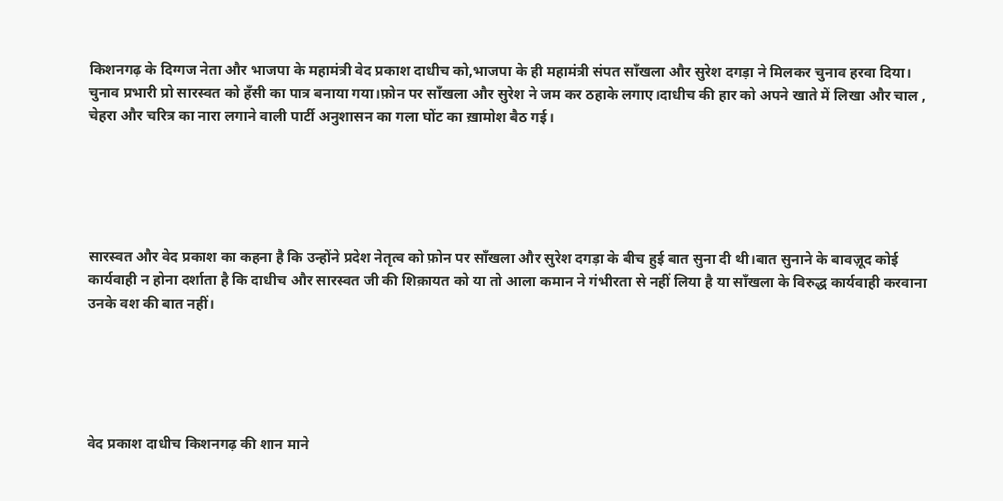किशनगढ़ के दिग्गज नेता और भाजपा के महामंत्री वेद प्रकाश दाधीच को,भाजपा के ही महामंत्री संपत साँखला और सुरेश दगड़ा ने मिलकर चुनाव हरवा दिया। चुनाव प्रभारी प्रो सारस्वत को हँसी का पात्र बनाया गया।फ़ोन पर साँखला और सुरेश ने जम कर ठहाके लगाए।दाधीच की हार को अपने खाते में लिखा और चाल , चेहरा और चरित्र का नारा लगाने वाली पार्टी अनुशासन का गला घोंट का ख़ामोश बैठ गई।





सारस्वत और वेद प्रकाश का कहना है कि उन्होंने प्रदेश नेतृत्व को फ़ोन पर साँखला और सुरेश दगड़ा के बीच हुई बात सुना दी थी।बात सुनाने के बावज़ूद कोई कार्यवाही न होना दर्शाता है कि दाधीच और सारस्वत जी की शिक़ायत को या तो आला कमान ने गंभीरता से नहीं लिया है या साँखला के विरुद्ध कार्यवाही करवाना उनके वश की बात नहीं।





वेद प्रकाश दाधीच किशनगढ़ की शान माने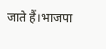जाते हैं।भाजपा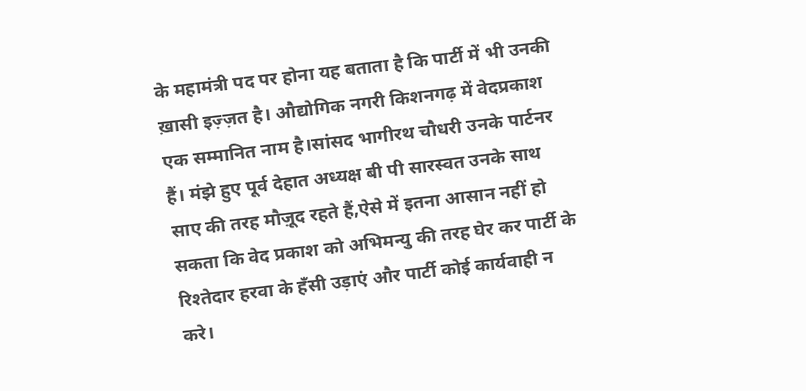के महामंत्री पद पर होना यह बताता है कि पार्टी में भी उनकी ख़ासी इज़्ज़त है। औद्योगिक नगरी किशनगढ़ में वेदप्रकाश एक सम्मानित नाम है।सांसद भागीरथ चौधरी उनके पार्टनर हैं। मंझे हुए पूर्व देहात अध्यक्ष बी पी सारस्वत उनके साथ साए की तरह मौज़ूद रहते हैं,ऐसे में इतना आसान नहीं हो सकता कि वेद प्रकाश को अभिमन्यु की तरह घेर कर पार्टी के रिश्तेदार हरवा के हँसी उड़ाएं और पार्टी कोई कार्यवाही न करे।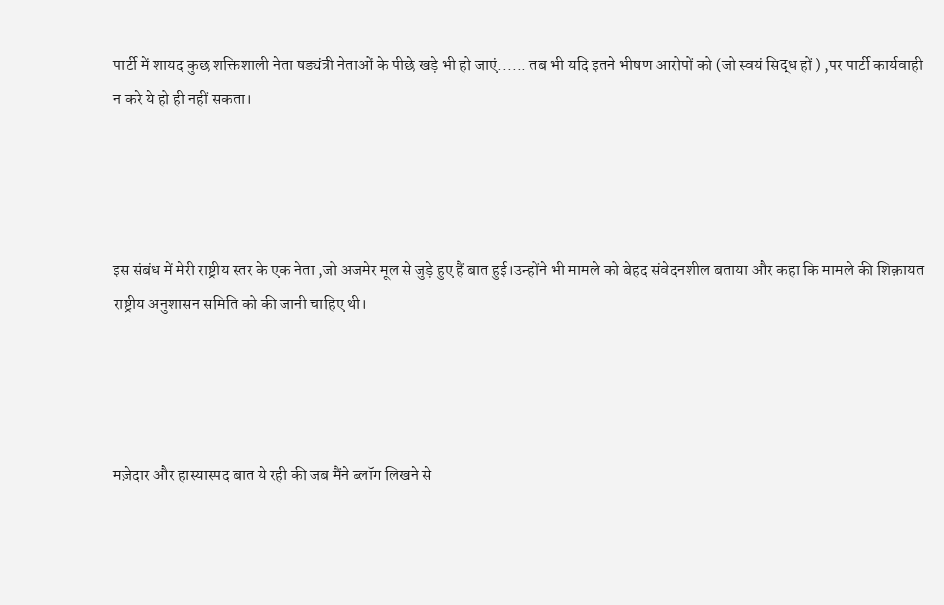पार्टी में शायद कुछ शक्तिशाली नेता षड्यंत्री नेताओं के पीछे खड़े भी हो जाएं...... तब भी यदि इतने भीषण आरोपों को (जो स्वयं सिद्ध हों ) ,पर पार्टी कार्यवाही न करे ये हो ही नहीं सकता।




इस संबंध में मेरी राष्ट्रीय स्तर के एक नेता ,जो अजमेर मूल से जुड़े हुए हैं बात हुई।उन्होंने भी मामले को बेहद संवेदनशील बताया और कहा कि मामले की शिक़ायत राष्ट्रीय अनुशासन समिति को की जानी चाहिए थी।




मज़ेदार और हास्यास्पद बात ये रही की जब मैंने ब्लॉग लिखने से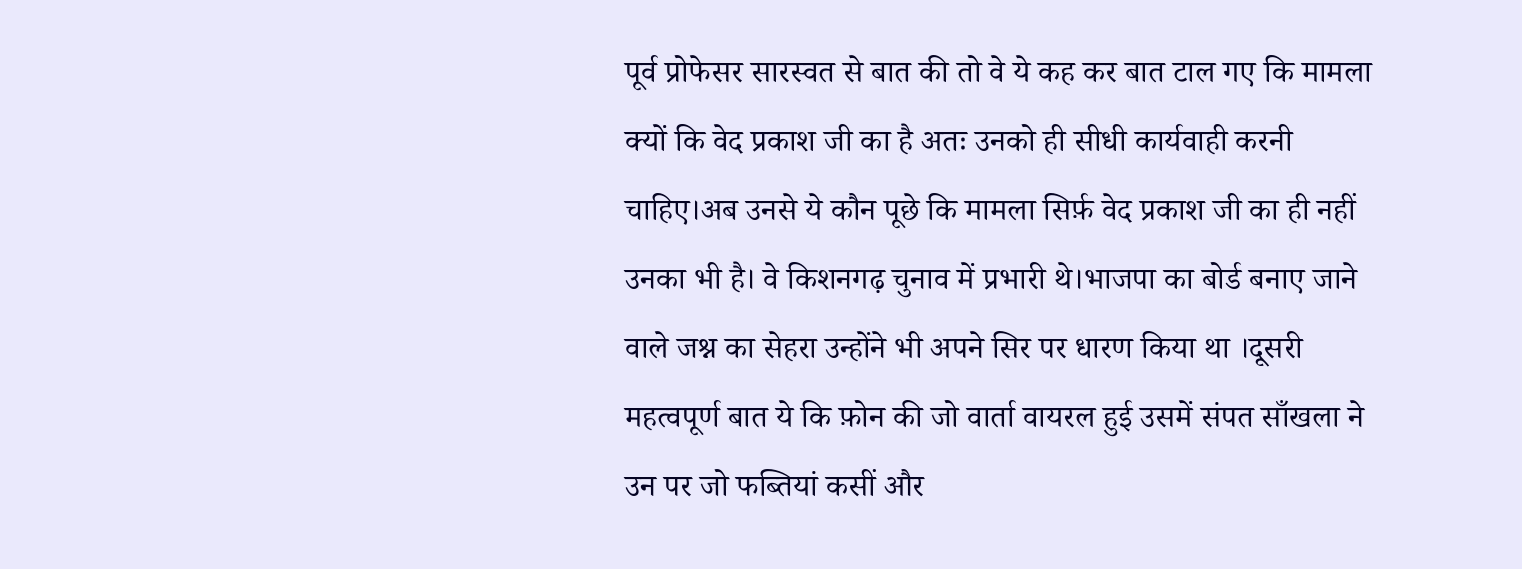पूर्व प्रोफेसर सारस्वत से बात की तो वे ये कह कर बात टाल गए कि मामला क्यों कि वेद प्रकाश जी का है अतः उनको ही सीधी कार्यवाही करनी चाहिए।अब उनसे ये कौन पूछे कि मामला सिर्फ़ वेद प्रकाश जी का ही नहीं उनका भी है। वे किशनगढ़ चुनाव में प्रभारी थे।भाजपा का बोर्ड बनाए जाने वाले जश्न का सेहरा उन्होंने भी अपने सिर पर धारण किया था ।दूसरी महत्वपूर्ण बात ये कि फ़ोन की जो वार्ता वायरल हुई उसमें संपत साँखला ने उन पर जो फब्तियां कसीं और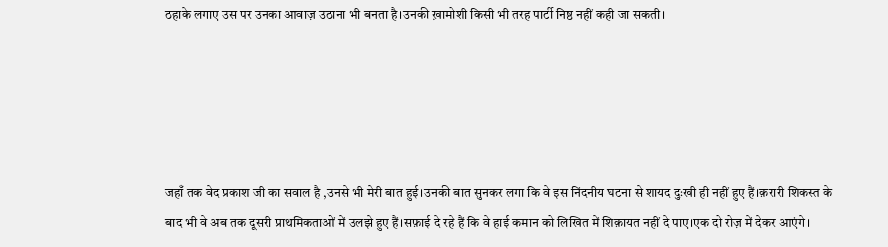ठहाके लगाए उस पर उनका आवाज़ उठाना भी बनता है।उनकी ख़ामोशी किसी भी तरह पार्टी निष्ठ नहीं कही जा सकती।





जहाँ तक वेद प्रकाश जी का सवाल है ,उनसे भी मेरी बात हुई।उनकी बात सुनकर लगा कि वे इस निंदनीय घटना से शायद दुःखी ही नहीं हुए हैं।क़रारी शिकस्त के बाद भी वे अब तक दूसरी प्राथमिकताओं में उलझे हुए हैं।सफ़ाई दे रहे हैं कि वे हाई कमान को लिखित में शिक़ायत नहीं दे पाए।एक दो रोज़ में देकर आएंगे।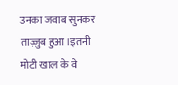उनका जवाब सुनकर ताज़्ज़ुब हुआ।इतनी मोटी खाल के वे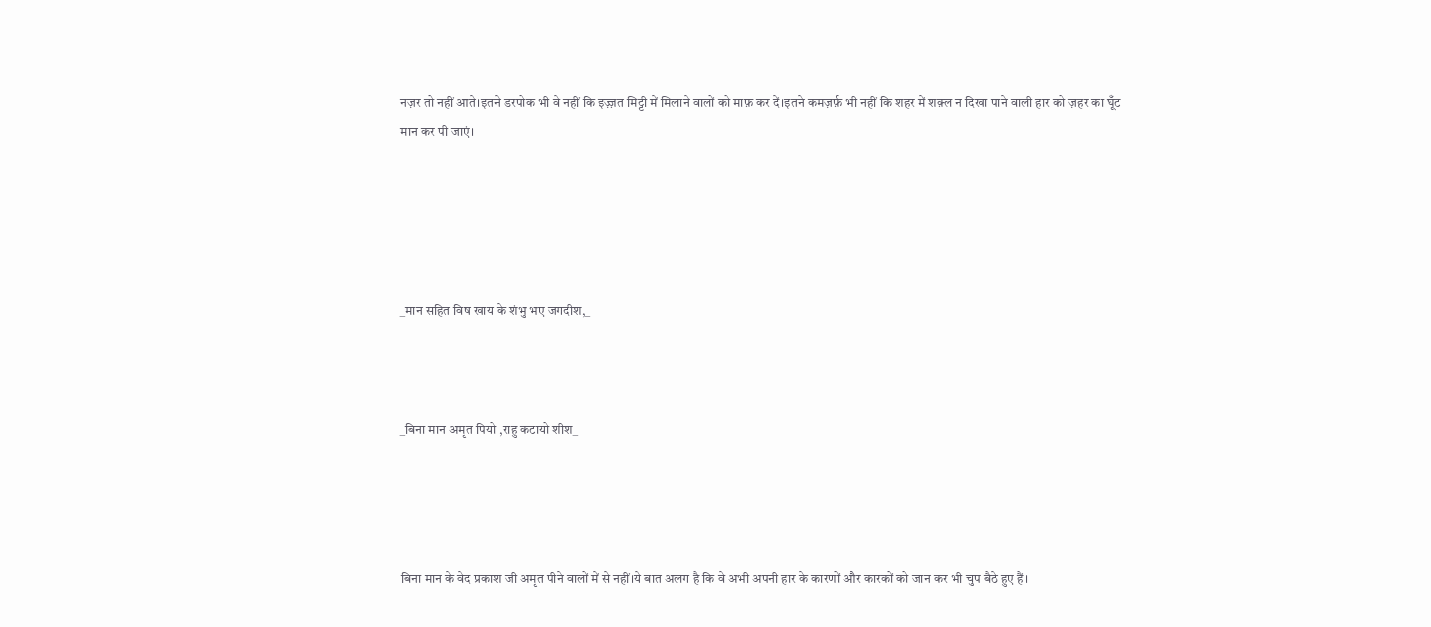नज़र तो नहीं आते।इतने डरपोक भी वे नहीं कि इज़्ज़त मिट्टी में मिलाने वालों को माफ़ कर दें।इतने कमज़र्फ़ भी नहीं कि शहर में शक़्ल न दिखा पाने वाली हार को ज़हर का घूँट मान कर पी जाएं।





_मान सहित विष खाय के शंभु भए जगदीश,_



_बिना मान अमृत पियो ,राहु कटायो शीश_




बिना मान के वेद प्रकाश जी अमृत पीने वालों में से नहीं।ये बात अलग है कि वे अभी अपनी हार के कारणों और कारकों को जान कर भी चुप बैठे हुए हैं।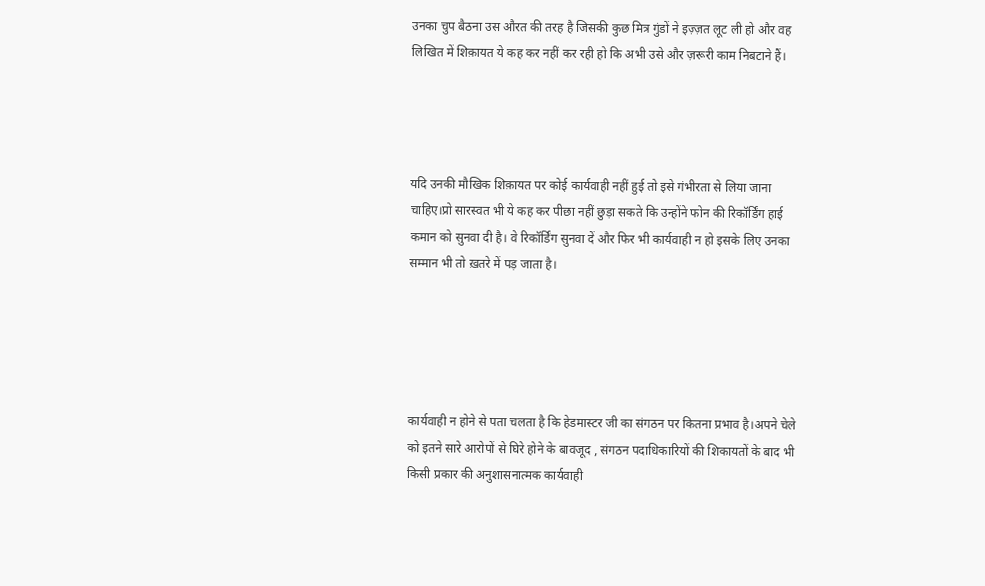उनका चुप बैठना उस औरत की तरह है जिसकी कुछ मित्र गुंडों ने इज़्ज़त लूट ली हो और वह लिखित में शिक़ायत ये कह कर नहीं कर रही हो कि अभी उसे और ज़रूरी काम निबटाने हैं।




यदि उनकी मौखिक शिक़ायत पर कोई कार्यवाही नहीं हुई तो इसे गंभीरता से लिया जाना चाहिए।प्रो सारस्वत भी ये कह कर पीछा नहीं छुड़ा सकते कि उन्होंने फोन की रिकॉर्डिंग हाई कमान को सुनवा दी है। वे रिकॉर्डिंग सुनवा दें और फिर भी कार्यवाही न हो इसके लिए उनका सम्मान भी तो ख़तरे में पड़ जाता है।





कार्यवाही न होने से पता चलता है कि हेडमास्टर जी का संगठन पर कितना प्रभाव है।अपने चेले को इतने सारे आरोपों से घिरे होने के बावजूद , संगठन पदाधिकारियों की शिकायतों के बाद भी किसी प्रकार की अनुशासनात्मक कार्यवाही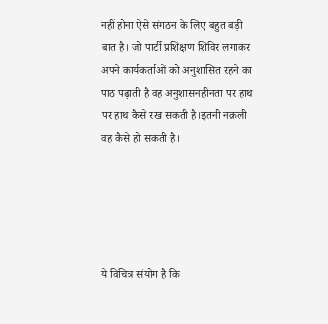नहीं होना ऐसे संगठन के लिए बहुत बड़ी बात है। जो पार्टी प्रशिक्षण शिविर लगाकर अपने कार्यकर्ताओं को अनुशासित रहने का पाठ पढ़ाती है वह अनुशासनहीनता पर हाथ पर हाथ कैसे रख सकती है।इतनी नक़ली वह कैसे हो सकती है।





ये विचित्र संयोग है कि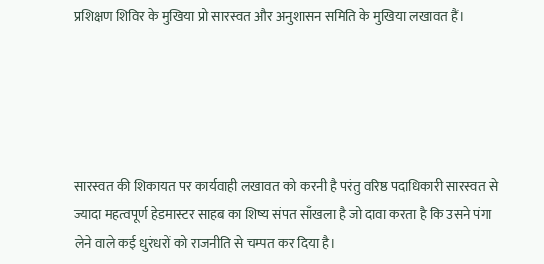प्रशिक्षण शिविर के मुखिया प्रो सारस्वत और अनुशासन समिति के मुखिया लखावत हैं।





सारस्वत की शिकायत पर कार्यवाही लखावत को करनी है परंतु वरिष्ठ पदाधिकारी सारस्वत से ज्यादा महत्वपूर्ण हेडमास्टर साहब का शिष्य संपत साँखला है जो दावा करता है कि उसने पंगा लेने वाले कई धुरंधरों को राजनीति से चम्पत कर दिया है।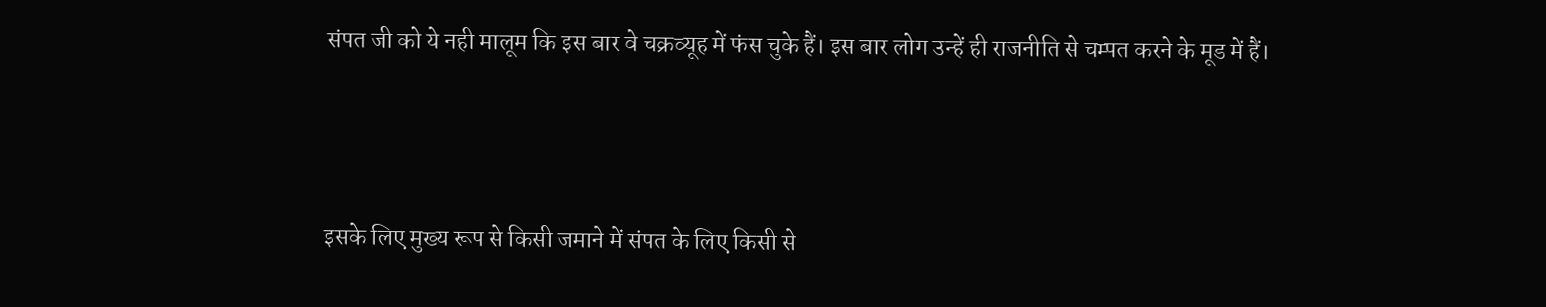संपत जी को ये नही मालूम कि इस बार वे चक्रव्यूह में फंस चुके हैं। इस बार लोग उन्हें ही राजनीति से चम्पत करने के मूड में हैं।




इसके लिए मुख्य रूप से किसी जमाने में संपत के लिए किसी से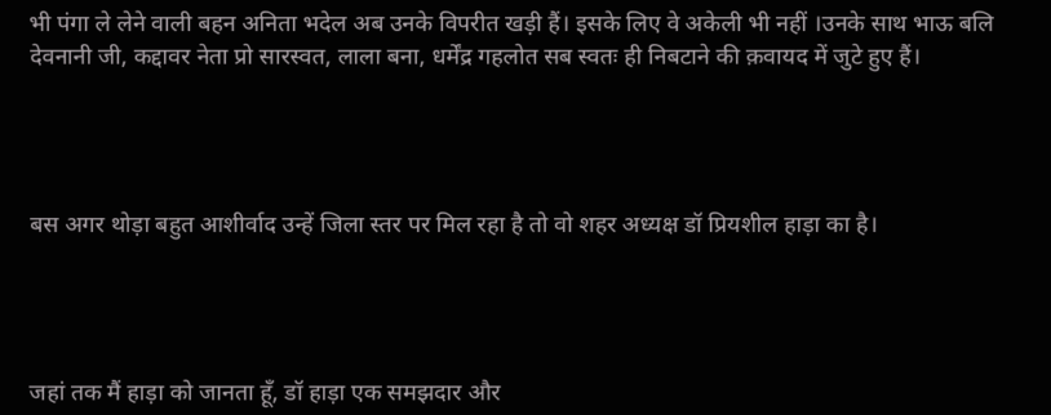भी पंगा ले लेने वाली बहन अनिता भदेल अब उनके विपरीत खड़ी हैं। इसके लिए वे अकेली भी नहीं ।उनके साथ भाऊ बलि देवनानी जी, कद्दावर नेता प्रो सारस्वत, लाला बना, धर्मेंद्र गहलोत सब स्वतः ही निबटाने की क़वायद में जुटे हुए हैं।




बस अगर थोड़ा बहुत आशीर्वाद उन्हें जिला स्तर पर मिल रहा है तो वो शहर अध्यक्ष डॉ प्रियशील हाड़ा का है।




जहां तक मैं हाड़ा को जानता हूँ, डॉ हाड़ा एक समझदार और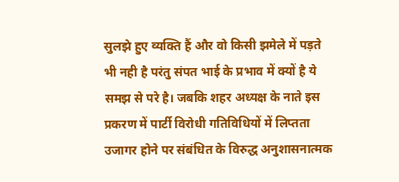सुलझे हुए व्यक्ति हैं और वो किसी झमेले में पड़ते भी नही है परंतु संपत भाई के प्रभाव में क्यों है ये समझ से परे है। जबकि शहर अध्यक्ष के नाते इस प्रकरण में पार्टी विरोधी गतिविधियों में लिप्तता उजागर होने पर संबंधित के विरुद्ध अनुशासनात्मक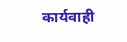कार्यवाही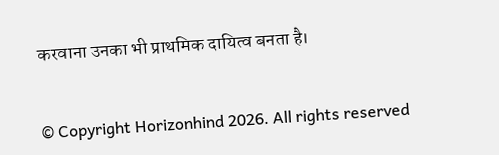करवाना उनका भी प्राथमिक दायित्व बनता है।


© Copyright Horizonhind 2026. All rights reserved